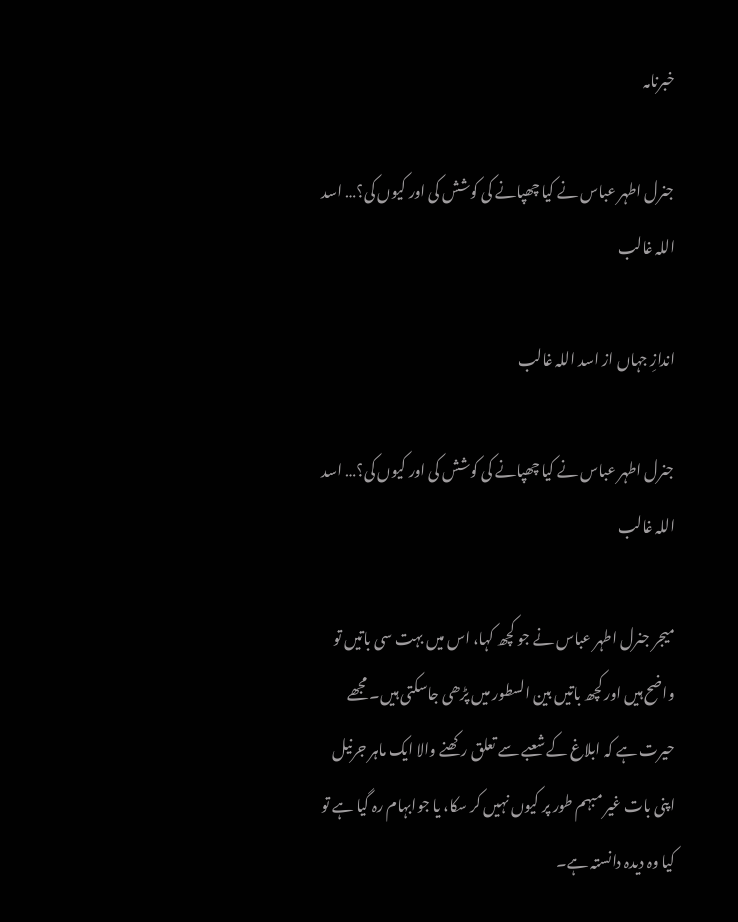خبرنامہ

جنرل اطہر عباس نے کیا چھپانے کی کوشش کی اور کیوں کی؟… اسد اللہ غالب

اندازِ جہاں از اسد اللہ غالب

جنرل اطہر عباس نے کیا چھپانے کی کوشش کی اور کیوں کی؟… اسد اللہ غالب

میجر جنرل اطہر عباس نے جو کچھ کہا، اس میں بہت سی باتیں تو واضح ہیں اور کچھ باتیں بین السطور میں پڑھی جاسکتی ہیں۔ مجھے حیرت ہے کہ ابلاغ کے شعبے سے تعلق رکھنے والا ایک ماہر جرنیل اپنی بات غیر مبہم طور پر کیوں نہیں کر سکا، یا جوابہام رہ گیا ہے تو کیا وہ دیدہ دانستہ ہے۔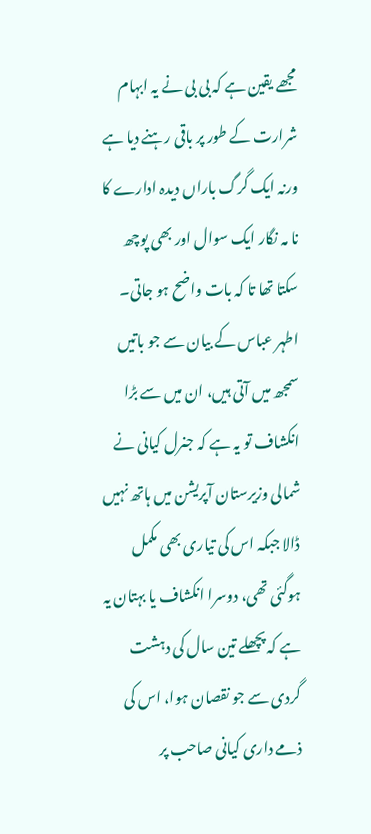مجھے یقین ہے کہ بی بی نے یہ ابہام شرارت کے طور پر باقی رہنے دیا ہے ورنہ ایک گرگ باراں دیدہ ادارے کا نا مہ نگار ایک سوال اور بھی پوچھ سکتا تھا تا کہ بات واضح ہو جاتی۔
اطہر عباس کے بیان سے جو باتیں سمجھ میں آتی ہیں، ان میں سے بڑا انکشاف تو یہ ہے کہ جنرل کیانی نے شمالی وزیرستان آپریشن میں ہاتھ نہیں ڈالا جبکہ اس کی تیاری بھی مکمل ہوگئی تھی، دوسرا انکشاف یا بہتان یہ ہے کہ پچھلے تین سال کی دہشت گردی سے جو نقصان ہوا، اس کی ذمے داری کیانی صاحب پر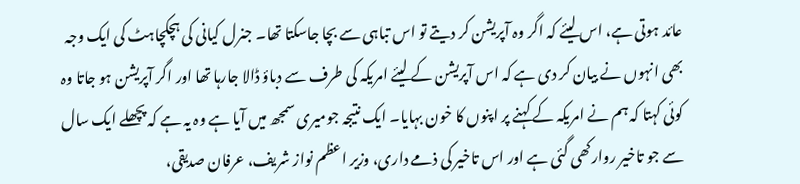عائد ہوتی ہے، اس لیئے کہ اگر وہ آپریشن کر دیتے تو اس تباہی سے بچا جاسکتا تھا۔ جنرل کیانی کی ہچکچاہٹ کی ایک وجہ بھی انہوں نے بیان کر دی ہے کہ اس آپریشن کے لیئے امریکہ کی طرف سے دباؤ ڈالا جارہا تھا اور اگر آپریشن ہو جاتا وہ کوئی کہتا کہ ہم نے امریکہ کے کہنے پر اپنوں کا خون بہایا۔ ایک نتیجہ جومیری سمجھ میں آیا ہے وہ یہ ہے کہ پچھلے ایک سال سے جو تاخیر روارکھی گئی ہے اور اس تاخیر کی ذمے داری، وزیر اعظم نواز شریف، عرفان صدیقی،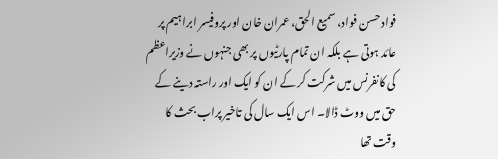فواد حسن فواد، سمیع الحق، عمران خان اور پروفیسر ابراہیم پر عائد ہوتی ہے بلکہ ان تمام پارٹیوں پر بھی جنہوں نے وزیراعظم کی کانفرنس میں شرکت کر کے ان کو ایک اور راستہ دینے کے حق میں ووٹ ڈالا۔ اس ایک سال کی تاخیر پراب بحث کا وقت تھا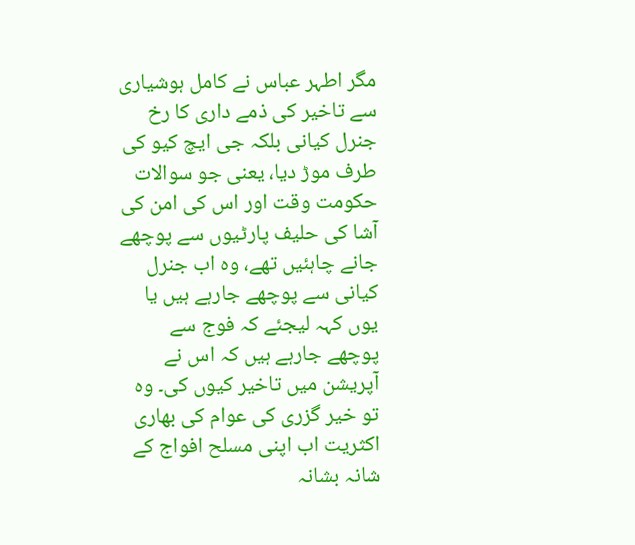مگر اطہر عباس نے کامل ہوشیاری سے تاخیر کی ذمے داری کا رخ جنرل کیانی بلکہ جی ایچ کیو کی طرف موڑ دیا، یعنی جو سوالات حکومت وقت اور اس کی امن کی آشا کی حلیف پارٹیوں سے پوچھے جانے چاہئیں تھے، وہ اب جنرل کیانی سے پوچھے جارہے ہیں یا یوں کہہ لیجئے کہ فوج سے پوچھے جارہے ہیں کہ اس نے آپریشن میں تاخیر کیوں کی۔ وہ تو خیر گزری کی عوام کی بھاری اکثریت اب اپنی مسلح افواج کے شانہ بشانہ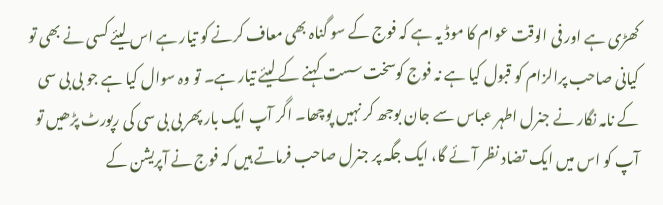کھڑی ہے اور فی الوقت عوام کا موڈ یہ ہے کہ فوج کے سو گناہ بھی معاف کرنے کو تیار ہے اس لیئے کسی نے بھی تو کیانی صاحب پرالزام کو قبول کیا ہے نہ فوج کوسخت سست کہنے کے لیئے تیار ہے۔ تو وہ سوال کیا ہے جو بی بی سی کے نامہ نگار نے جنرل اطہر عباس سے جان بوجھ کر نہیں پوچھا۔ اگر آپ ایک بار پھر بی بی سی کی رپورٹ پڑھیں تو آپ کو اس میں ایک تضاد نظر آئے گا، ایک جگہ پر جنرل صاحب فرماتے ہیں کہ فوج نے آپریشن کے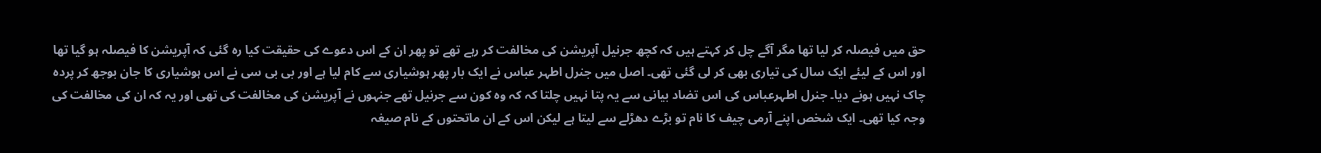حق میں فیصلہ کر لیا تھا مگر آگے چل کر کہتے ہیں کہ کچھ جرنیل آپریشن کی مخالفت کر رہے تھے تو پھر ان کے اس دعوے کی حقیقت کیا رہ گئی کہ آپریشن کا فیصلہ ہو گیا تھا اور اس کے لیئے ایک سال کی تیاری بھی کر لی گئی تھی۔ اصل میں جنرل اطہر عباس نے ایک بار پھر ہوشیاری سے کام لیا ہے اور بی بی سی نے اس ہوشیاری کا جان بوجھ کر پردہ چاک نہیں ہونے دیا۔ جنرل اطہرعباس کی اس تضاد بیانی سے یہ پتا نہیں چلتا کہ کہ وہ کون سے جرنیل تھے جنہوں نے آپریشن کی مخالفت کی تھی اور یہ کہ ان کی مخالفت کی وجہ کیا تھی۔ ایک شخص اپنے آرمی چیف کا نام تو بڑے دھڑلے سے لیتا ہے لیکن اس کے ان ماتحتوں کے نام صیغہ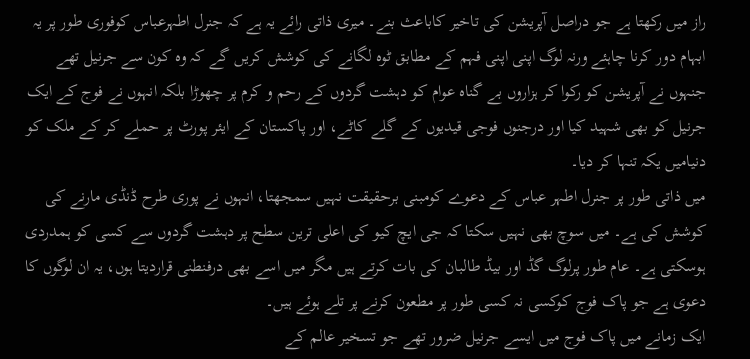راز میں رکھتا ہے جو دراصل آپریشن کی تاخیر کاباعث بنے۔ میری ذاتی رائے یہ ہے کہ جنرل اطہرعباس کوفوری طور پر یہ ابہام دور کرنا چاہئے ورنہ لوگ اپنی اپنی فہم کے مطابق ٹوہ لگانے کی کوشش کریں گے کہ وہ کون سے جرنیل تھے جنہوں نے آپریشن کو رکوا کر ہزاروں بے گناہ عوام کو دہشت گردوں کے رحم و کرم پر چھوڑا بلکہ انہوں نے فوج کے ایک جرنیل کو بھی شہید کیا اور درجنوں فوجی قیدیوں کے گلے کاٹے، اور پاکستان کے ایئر پورٹ پر حملے کر کے ملک کو دنیامیں یکہ تنہا کر دیا۔
میں ذاتی طور پر جنرل اطہر عباس کے دعوے کومبنی برحقیقت نہیں سمجھتا، انہوں نے پوری طرح ڈنڈی مارنے کی کوشش کی ہے۔ میں سوچ بھی نہیں سکتا کہ جی ایچ کیو کی اعلی ترین سطح پر دہشت گردوں سے کسی کو ہمدردی ہوسکتی ہے۔ عام طور پرلوگ گڈ اور بیڈ طالبان کی بات کرتے ہیں مگر میں اسے بھی درفنطنی قراردیتا ہوں، یہ ان لوگوں کا دعوی ہے جو پاک فوج کوکسی نہ کسی طور پر مطعون کرنے پر تلے ہوئے ہیں۔
ایک زمانے میں پاک فوج میں ایسے جرنیل ضرور تھے جو تسخیر عالم کے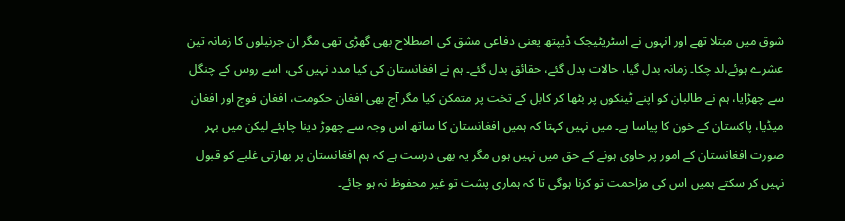شوق میں مبتلا تھے اور انہوں نے اسٹریٹیجک ڈیپتھ یعنی دفاعی مشق کی اصطلاح بھی گھڑی تھی مگر ان جرنیلوں کا زمانہ تین عشرے ہوئے،لد چکا۔ زمانہ بدل گیا، حالات بدل گئے، حقائق بدل گئے۔ ہم نے افغانستان کی کیا مدد نہیں کی، اسے روس کے چنگل سے چھڑایا، ہم نے طالبان کو اپنے ٹینکوں پر بٹھا کر کابل کے تخت پر متمکن کیا مگر آج بھی افغان حکومت، افغان فوج اور افغان میڈیا، پاکستان کے خون کا پیاسا ہے۔ میں نہیں کہتا کہ ہمیں افغانستان کا ساتھ اس وجہ سے چھوڑ دینا چاہئے لیکن میں بہر صورت افغانستان کے امور پر حاوی ہونے کے حق میں نہیں ہوں مگر یہ بھی درست ہے کہ ہم افغانستان پر بھارتی غلبے کو قبول نہیں کر سکتے ہمیں اس کی مزاحمت تو کرنا ہوگی تا کہ ہماری پشت تو غیر محفوظ نہ ہو جائے۔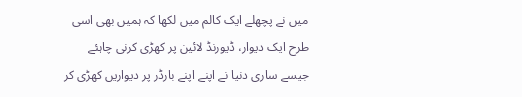میں نے پچھلے ایک کالم میں لکھا کہ ہمیں بھی اسی طرح ایک دیوار، ڈیورنڈ لائین پر کھڑی کرنی چاہئے جیسے ساری دنیا نے اپنے اپنے بارڈر پر دیواریں کھڑی کر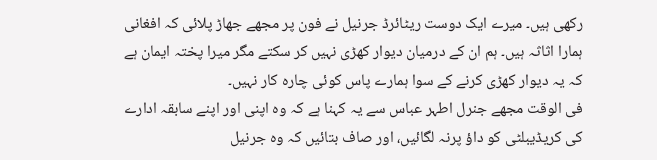رکھی ہیں۔ میرے ایک دوست ریٹائرڈ جرنیل نے فون پر مجھے جھاڑ پلائی کہ افغانی ہمارا اثاثہ ہیں۔ ہم ان کے درمیان دیوار کھڑی نہیں کر سکتے مگر میرا پختہ ایمان ہے کہ یہ دیوار کھڑی کرنے کے سوا ہمارے پاس کوئی چارہ کار نہیں۔
فی الوقت مجھے جنرل اطہر عباس سے یہ کہنا ہے کہ وہ اپنی اور اپنے سابقہ ادارے کی کریڈیبلٹی کو داؤ پرنہ لگائیں، اور صاف بتائیں کہ وہ جرنیل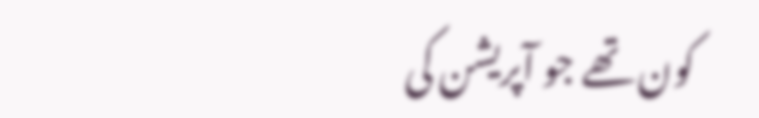کون تھے جو آپریشن کی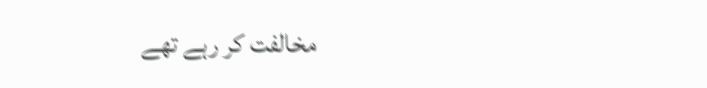مخالفت کر رہے تھے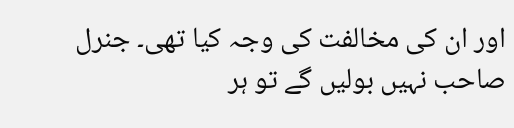اور ان کی مخالفت کی وجہ کیا تھی۔ جنرل صاحب نہیں بولیں گے تو ہر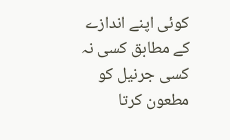کوئی اپنے اندازے کے مطابق کسی نہ کسی جرنیل کو مطعون کرتا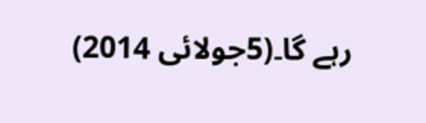رہے گا۔(5جولائی 2014)